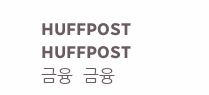HUFFPOST
HUFFPOST
금융  금융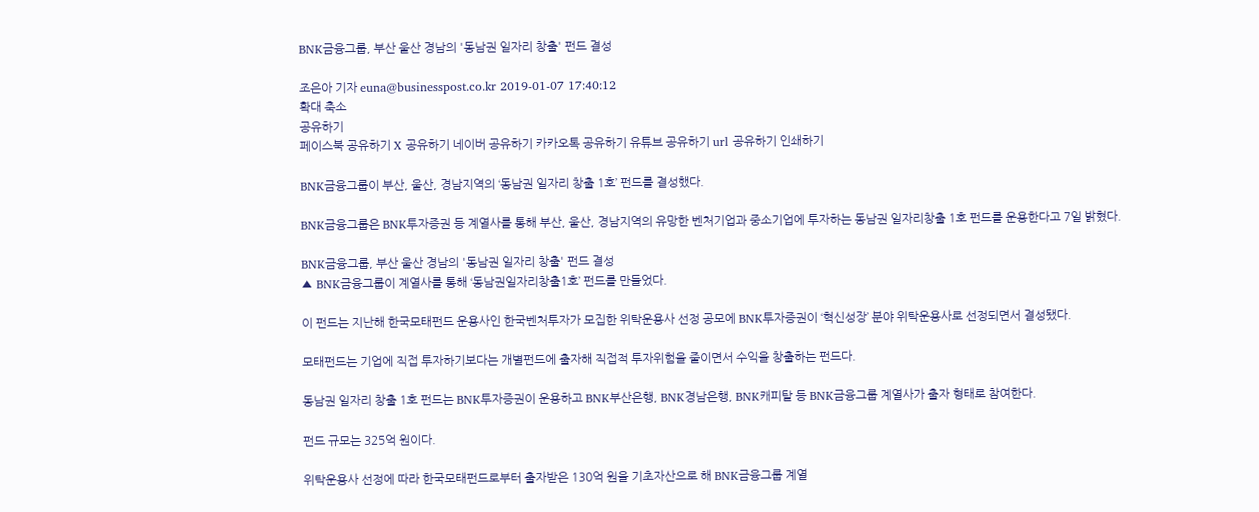BNK금융그룹, 부산 울산 경남의 '동남권 일자리 창출' 펀드 결성

조은아 기자 euna@businesspost.co.kr 2019-01-07 17:40:12
확대 축소
공유하기
페이스북 공유하기 X 공유하기 네이버 공유하기 카카오톡 공유하기 유튜브 공유하기 url 공유하기 인쇄하기

BNK금융그룹이 부산, 울산, 경남지역의 ‘동남권 일자리 창출 1호’ 펀드를 결성했다.

BNK금융그룹은 BNK투자증권 등 계열사를 통해 부산, 울산, 경남지역의 유망한 벤처기업과 중소기업에 투자하는 동남권 일자리창출 1호 펀드를 운용한다고 7일 밝혔다.

BNK금융그룹, 부산 울산 경남의 '동남권 일자리 창출' 펀드 결성
▲ BNK금융그룹이 계열사를 통해 ‘동남권일자리창출1호’ 펀드를 만들었다.

이 펀드는 지난해 한국모태펀드 운용사인 한국벤처투자가 모집한 위탁운용사 선정 공모에 BNK투자증권이 ‘혁신성장’ 분야 위탁운용사로 선정되면서 결성됐다.

모태펀드는 기업에 직접 투자하기보다는 개별펀드에 출자해 직접적 투자위험을 줄이면서 수익을 창출하는 펀드다.

동남권 일자리 창출 1호 펀드는 BNK투자증권이 운용하고 BNK부산은행, BNK경남은행, BNK캐피탈 등 BNK금융그룹 계열사가 출자 형태로 참여한다.

펀드 규모는 325억 원이다.

위탁운용사 선정에 따라 한국모태펀드로부터 출자받은 130억 원을 기초자산으로 해 BNK금융그룹 계열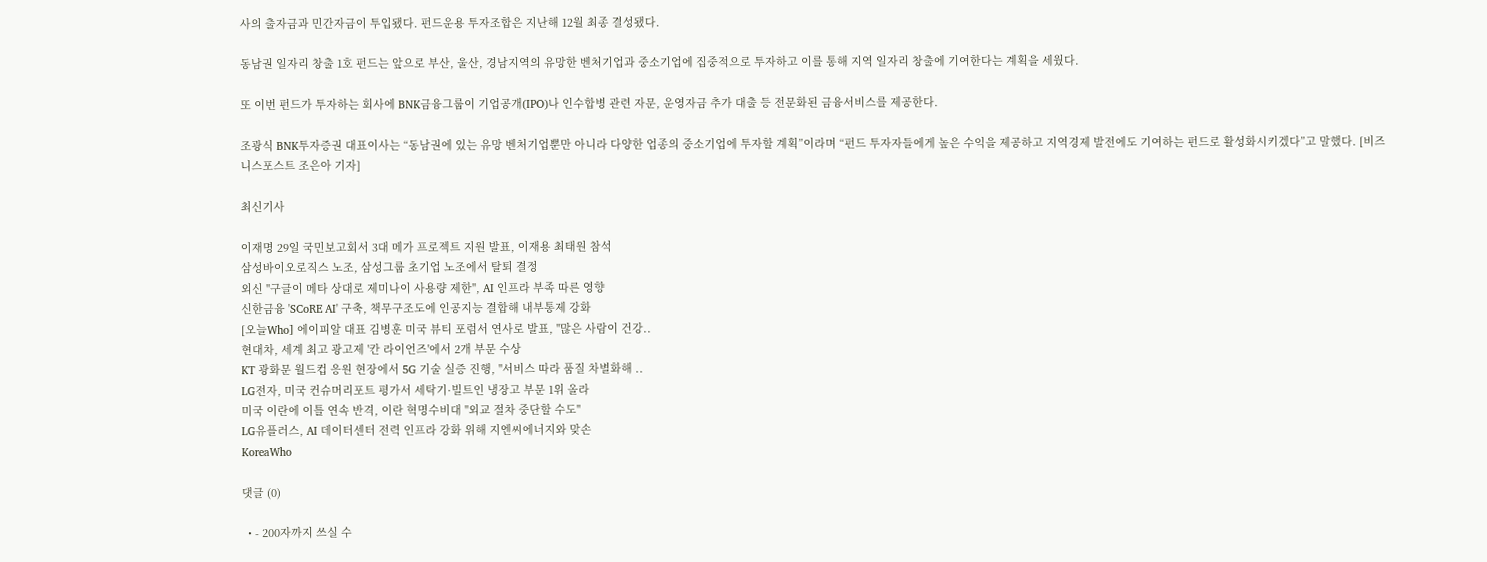사의 출자금과 민간자금이 투입됐다. 펀드운용 투자조합은 지난해 12월 최종 결성됐다.

동남권 일자리 창출 1호 펀드는 앞으로 부산, 울산, 경남지역의 유망한 벤처기업과 중소기업에 집중적으로 투자하고 이를 통해 지역 일자리 창출에 기여한다는 계획을 세웠다.

또 이번 펀드가 투자하는 회사에 BNK금융그룹이 기업공개(IPO)나 인수합병 관련 자문, 운영자금 추가 대출 등 전문화된 금융서비스를 제공한다.

조광식 BNK투자증권 대표이사는 “동남권에 있는 유망 벤처기업뿐만 아니라 다양한 업종의 중소기업에 투자할 계획”이라며 “펀드 투자자들에게 높은 수익을 제공하고 지역경제 발전에도 기여하는 펀드로 활성화시키겠다”고 말했다. [비즈니스포스트 조은아 기자]

최신기사

이재명 29일 국민보고회서 3대 메가 프로젝트 지원 발표, 이재용 최태원 참석
삼성바이오로직스 노조, 삼성그룹 초기업 노조에서 탈퇴 결정
외신 "구글이 메타 상대로 제미나이 사용량 제한", AI 인프라 부족 따른 영향
신한금융 'SCoRE AI' 구축, 책무구조도에 인공지능 결합해 내부통제 강화
[오늘Who] 에이피알 대표 김병훈 미국 뷰티 포럼서 연사로 발표, "많은 사람이 건강..
현대차, 세계 최고 광고제 '칸 라이언즈'에서 2개 부문 수상
KT 광화문 월드컵 응원 현장에서 5G 기술 실증 진행, "서비스 따라 품질 차별화해 ..
LG전자, 미국 컨슈머리포트 평가서 세탁기·빌트인 냉장고 부문 1위 올라
미국 이란에 이틀 연속 반격, 이란 혁명수비대 "외교 절차 중단할 수도"
LG유플러스, AI 데이터센터 전력 인프라 강화 위해 지엔씨에너지와 맞손
KoreaWho

댓글 (0)

  • - 200자까지 쓰실 수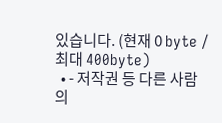있습니다. (현재 0 byte / 최대 400byte)
  • - 저작권 등 다른 사람의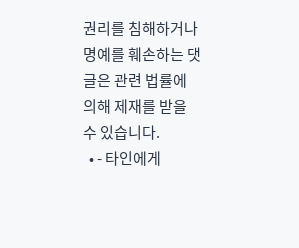권리를 침해하거나 명예를 훼손하는 댓글은 관련 법률에 의해 제재를 받을 수 있습니다.
  • - 타인에게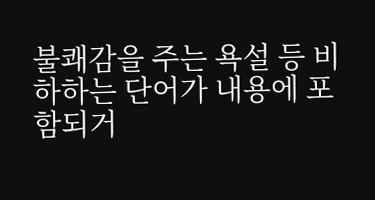불쾌감을 주는 욕설 등 비하하는 단어가 내용에 포함되거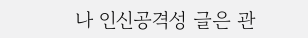나 인신공격성 글은 관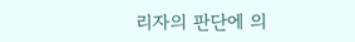리자의 판단에 의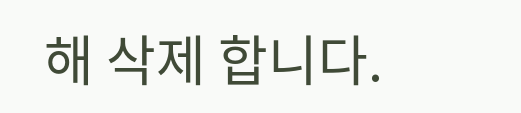해 삭제 합니다.